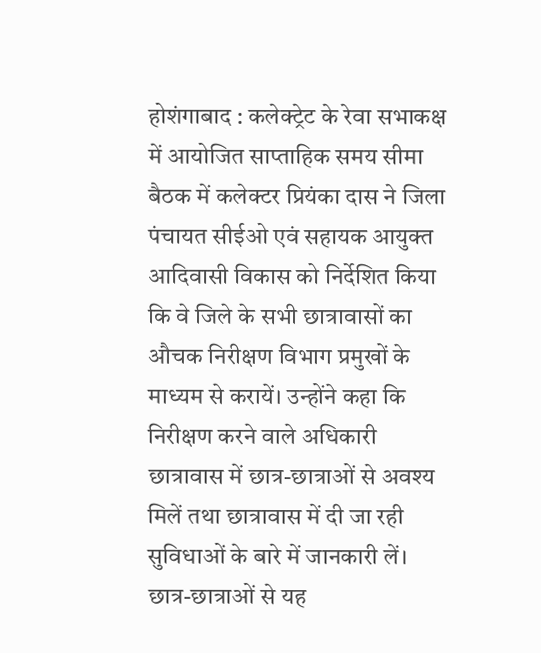होशंगाबाद : कलेक्ट्रेट के रेवा सभाकक्ष में आयोजित साप्ताहिक समय सीमा बैठक में कलेक्टर प्रियंका दास ने जिला पंचायत सीईओ एवं सहायक आयुक्त आदिवासी विकास को निर्देशित किया कि वे जिले के सभी छात्रावासों का औचक निरीक्षण विभाग प्रमुखों के माध्यम से करायें। उन्होंने कहा कि निरीक्षण करने वाले अधिकारी छात्रावास में छात्र-छात्राओं से अवश्य मिलें तथा छात्रावास में दी जा रही सुविधाओं के बारे में जानकारी लें। छात्र-छात्राओं से यह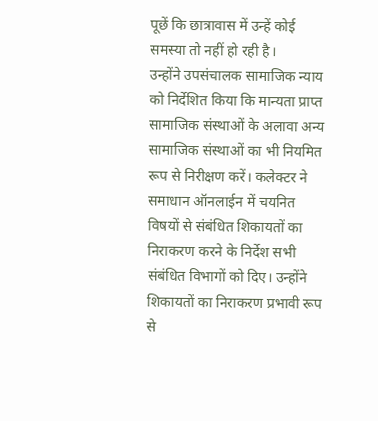पूछें कि छात्रावास में उन्हें कोई समस्या तो नहीं हो रही है।
उन्होंने उपसंचालक सामाजिक न्याय को निर्देशित किया कि मान्यता प्राप्त सामाजिक संस्थाओं के अलावा अन्य सामाजिक संस्थाओं का भी नियमित रूप से निरीक्षण करें। कलेक्टर ने समाधान ऑनलाईन में चयनित विषयों से संबंधित शिकायतों का निराकरण करने के निर्देश सभी संबंधित विभागों को दिए। उन्होंने शिकायतों का निराकरण प्रभावी रूप से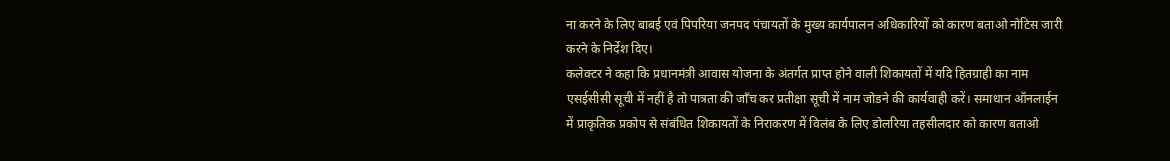ना करने के लिए बाबई एवं पिपरिया जनपद पंचायतों के मुख्य कार्यपालन अधिकारियों को कारण बताओ नोटिस जारी करने के निर्देश दिए।
कलेक्टर ने कहा कि प्रधानमंत्री आवास योजना के अंतर्गत प्राप्त होने वाली शिकायतों में यदि हितग्राही का नाम एसईसीसी सूची में नहीं है तो पात्रता की जाँच कर प्रतीक्षा सूची में नाम जोडने की कार्यवाही करें। समाधान ऑनलाईन में प्राकृतिक प्रकोप से संबंधित शिकायतों के निराकरण में विलंब के लिए डोलरिया तहसीलदार को कारण बताओ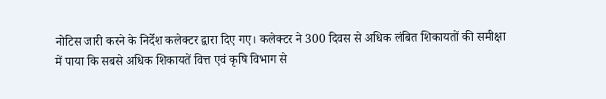नोटिस जारी करने के निर्देश कलेक्टर द्वारा दिए गए। कलेक्टर ने 300 दिवस से अधिक लंबित शिकायतों की समीक्षा में पाया कि सबसे अधिक शिकायतें वित्त एवं कृषि विभाग से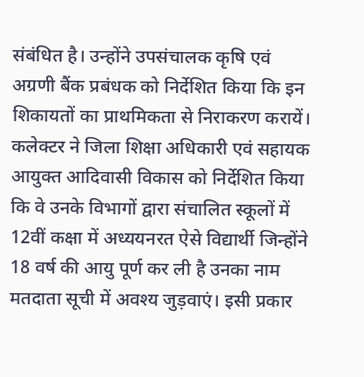संबंधित है। उन्होंने उपसंचालक कृषि एवं अग्रणी बैंक प्रबंधक को निर्देशित किया कि इन शिकायतों का प्राथमिकता से निराकरण करायें।
कलेक्टर ने जिला शिक्षा अधिकारी एवं सहायक आयुक्त आदिवासी विकास को निर्देशित किया कि वे उनके विभागों द्वारा संचालित स्कूलों में 12वीं कक्षा में अध्ययनरत ऐसे विद्यार्थी जिन्होंने 18 वर्ष की आयु पूर्ण कर ली है उनका नाम मतदाता सूची में अवश्य जुड़वाएं। इसी प्रकार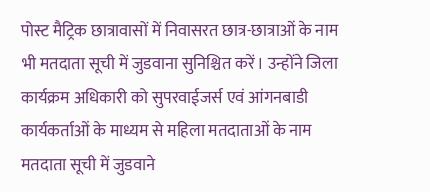पोस्ट मैट्रिक छात्रावासों में निवासरत छात्र-छात्राओं के नाम भी मतदाता सूची में जुडवाना सुनिश्चित करें। उन्होंने जिला कार्यक्रम अधिकारी को सुपरवाईजर्स एवं आंगनबाडी कार्यकर्ताओं के माध्यम से महिला मतदाताओं के नाम मतदाता सूची में जुडवाने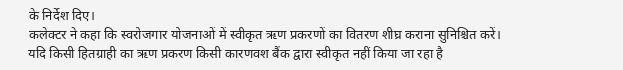के निर्देश दिए।
कलेक्टर ने कहा कि स्वरोजगार योजनाओं में स्वीकृत ऋण प्रकरणों का वितरण शीघ्र कराना सुनिश्चित करें। यदि किसी हितग्राही का ऋण प्रकरण किसी कारणवश बैंक द्वारा स्वीकृत नहीं किया जा रहा है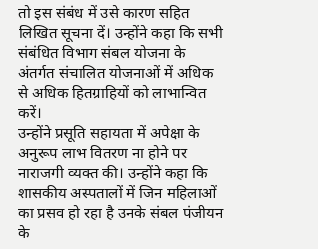तो इस संबंध में उसे कारण सहित लिखित सूचना दें। उन्होंने कहा कि सभी संबंधित विभाग संबल योजना के अंतर्गत संचालित योजनाओं में अधिक से अधिक हितग्राहियों को लाभान्वित करें।
उन्होंने प्रसूति सहायता में अपेक्षा के अनुरूप लाभ वितरण ना होने पर नाराजगी व्यक्त की। उन्होंने कहा कि शासकीय अस्पतालों में जिन महिलाओं का प्रसव हो रहा है उनके संबल पंजीयन के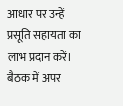आधार पर उन्हें प्रसूति सहायता का लाभ प्रदान करें। बैठक में अपर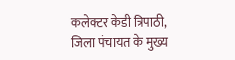कलेक्टर केडी त्रिपाठी, जिला पंचायत के मुख्य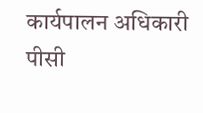कार्यपालन अधिकारी पीसी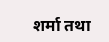शर्मा तथा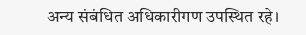अन्य संबंधित अधिकारीगण उपस्थित रहे।